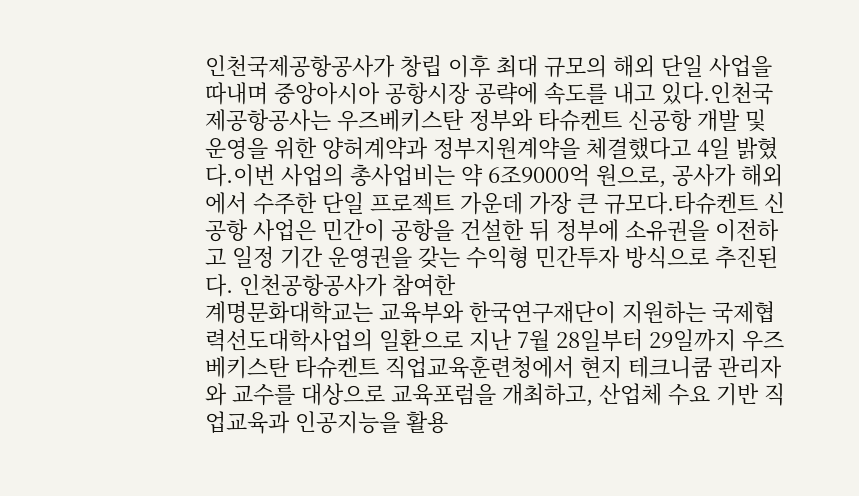인천국제공항공사가 창립 이후 최대 규모의 해외 단일 사업을 따내며 중앙아시아 공항시장 공략에 속도를 내고 있다.인천국제공항공사는 우즈베키스탄 정부와 타슈켄트 신공항 개발 및 운영을 위한 양허계약과 정부지원계약을 체결했다고 4일 밝혔다.이번 사업의 총사업비는 약 6조9000억 원으로, 공사가 해외에서 수주한 단일 프로젝트 가운데 가장 큰 규모다.타슈켄트 신공항 사업은 민간이 공항을 건설한 뒤 정부에 소유권을 이전하고 일정 기간 운영권을 갖는 수익형 민간투자 방식으로 추진된다. 인천공항공사가 참여한
계명문화대학교는 교육부와 한국연구재단이 지원하는 국제협력선도대학사업의 일환으로 지난 7월 28일부터 29일까지 우즈베키스탄 타슈켄트 직업교육훈련청에서 현지 테크니쿰 관리자와 교수를 대상으로 교육포럼을 개최하고, 산업체 수요 기반 직업교육과 인공지능을 활용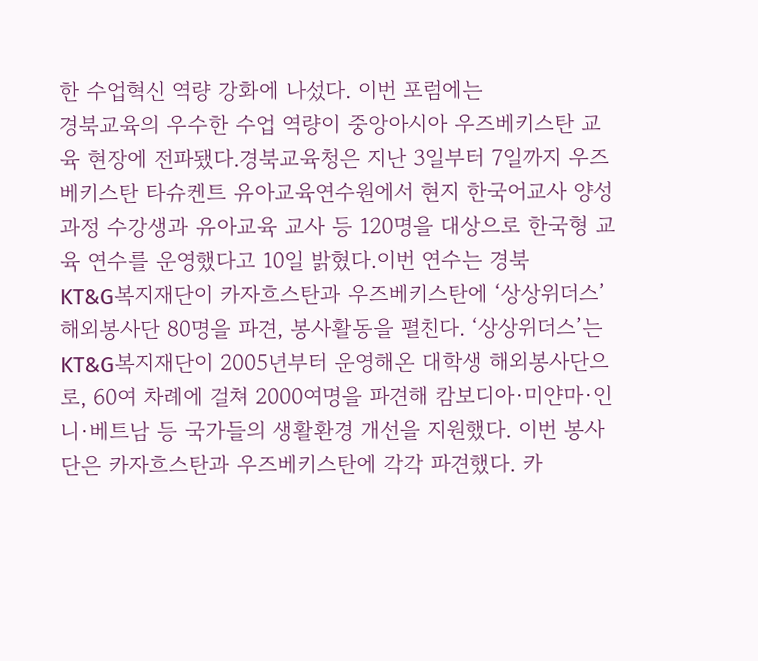한 수업혁신 역량 강화에 나섰다. 이번 포럼에는
경북교육의 우수한 수업 역량이 중앙아시아 우즈베키스탄 교육 현장에 전파됐다.경북교육청은 지난 3일부터 7일까지 우즈베키스탄 타슈켄트 유아교육연수원에서 현지 한국어교사 양성과정 수강생과 유아교육 교사 등 120명을 대상으로 한국형 교육 연수를 운영했다고 10일 밝혔다.이번 연수는 경북
KT&G복지재단이 카자흐스탄과 우즈베키스탄에 ‘상상위더스’ 해외봉사단 80명을 파견, 봉사활동을 펼친다. ‘상상위더스’는 KT&G복지재단이 2005년부터 운영해온 대학생 해외봉사단으로, 60여 차례에 걸쳐 2000여명을 파견해 캄보디아∙미얀마∙인니∙베트남 등 국가들의 생활환경 개선을 지원했다. 이번 봉사단은 카자흐스탄과 우즈베키스탄에 각각 파견했다. 카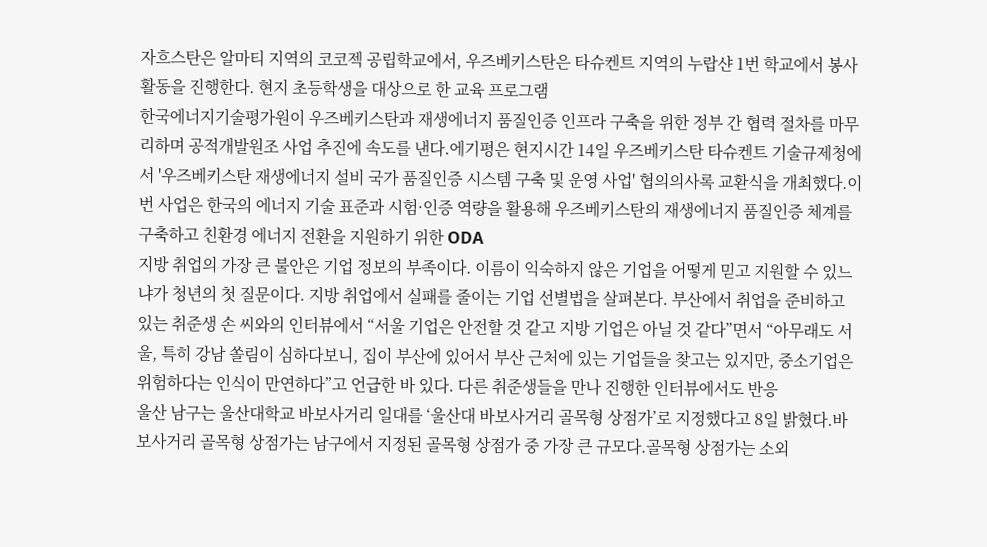자흐스탄은 알마티 지역의 코코젝 공립학교에서, 우즈베키스탄은 타슈켄트 지역의 누랍샨 1번 학교에서 봉사활동을 진행한다. 현지 초등학생을 대상으로 한 교육 프로그램
한국에너지기술평가원이 우즈베키스탄과 재생에너지 품질인증 인프라 구축을 위한 정부 간 협력 절차를 마무리하며 공적개발원조 사업 추진에 속도를 낸다.에기평은 현지시간 14일 우즈베키스탄 타슈켄트 기술규제청에서 '우즈베키스탄 재생에너지 설비 국가 품질인증 시스템 구축 및 운영 사업' 협의의사록 교환식을 개최했다.이번 사업은 한국의 에너지 기술 표준과 시험·인증 역량을 활용해 우즈베키스탄의 재생에너지 품질인증 체계를 구축하고 친환경 에너지 전환을 지원하기 위한 ODA
지방 취업의 가장 큰 불안은 기업 정보의 부족이다. 이름이 익숙하지 않은 기업을 어떻게 믿고 지원할 수 있느냐가 청년의 첫 질문이다. 지방 취업에서 실패를 줄이는 기업 선별법을 살펴본다. 부산에서 취업을 준비하고 있는 취준생 손 씨와의 인터뷰에서 “서울 기업은 안전할 것 같고 지방 기업은 아닐 것 같다”면서 “아무래도 서울, 특히 강남 쏠림이 심하다보니, 집이 부산에 있어서 부산 근처에 있는 기업들을 찾고는 있지만, 중소기업은 위험하다는 인식이 만연하다”고 언급한 바 있다. 다른 취준생들을 만나 진행한 인터뷰에서도 반응
울산 남구는 울산대학교 바보사거리 일대를 ‘울산대 바보사거리 골목형 상점가’로 지정했다고 8일 밝혔다.바보사거리 골목형 상점가는 남구에서 지정된 골목형 상점가 중 가장 큰 규모다.골목형 상점가는 소외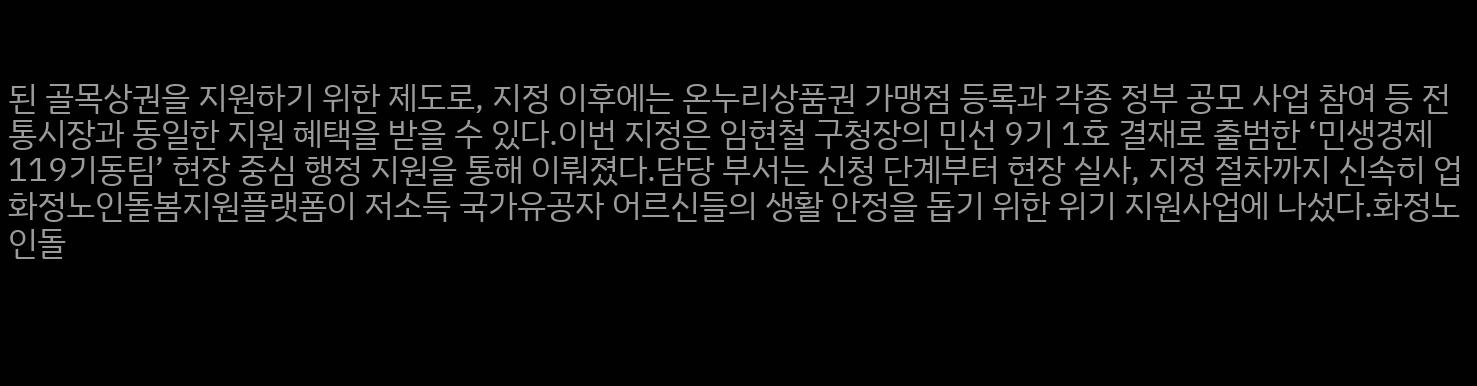된 골목상권을 지원하기 위한 제도로, 지정 이후에는 온누리상품권 가맹점 등록과 각종 정부 공모 사업 참여 등 전통시장과 동일한 지원 혜택을 받을 수 있다.이번 지정은 임현철 구청장의 민선 9기 1호 결재로 출범한 ‘민생경제 119기동팀’ 현장 중심 행정 지원을 통해 이뤄졌다.담당 부서는 신청 단계부터 현장 실사, 지정 절차까지 신속히 업
화정노인돌봄지원플랫폼이 저소득 국가유공자 어르신들의 생활 안정을 돕기 위한 위기 지원사업에 나섰다.화정노인돌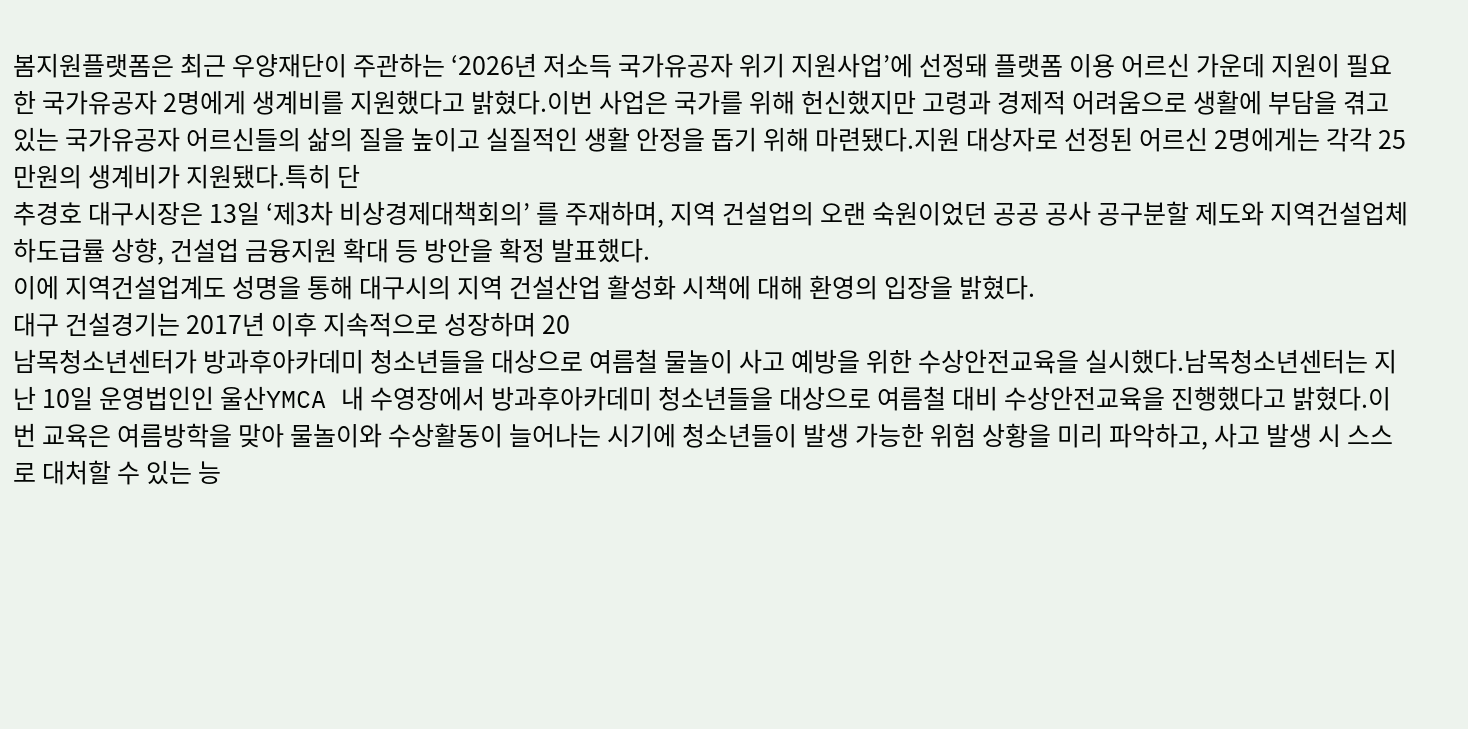봄지원플랫폼은 최근 우양재단이 주관하는 ‘2026년 저소득 국가유공자 위기 지원사업’에 선정돼 플랫폼 이용 어르신 가운데 지원이 필요한 국가유공자 2명에게 생계비를 지원했다고 밝혔다.이번 사업은 국가를 위해 헌신했지만 고령과 경제적 어려움으로 생활에 부담을 겪고 있는 국가유공자 어르신들의 삶의 질을 높이고 실질적인 생활 안정을 돕기 위해 마련됐다.지원 대상자로 선정된 어르신 2명에게는 각각 25만원의 생계비가 지원됐다.특히 단
추경호 대구시장은 13일 ‘제3차 비상경제대책회의’ 를 주재하며, 지역 건설업의 오랜 숙원이었던 공공 공사 공구분할 제도와 지역건설업체 하도급률 상향, 건설업 금융지원 확대 등 방안을 확정 발표했다.
이에 지역건설업계도 성명을 통해 대구시의 지역 건설산업 활성화 시책에 대해 환영의 입장을 밝혔다.
대구 건설경기는 2017년 이후 지속적으로 성장하며 20
남목청소년센터가 방과후아카데미 청소년들을 대상으로 여름철 물놀이 사고 예방을 위한 수상안전교육을 실시했다.남목청소년센터는 지난 10일 운영법인인 울산YMCA 내 수영장에서 방과후아카데미 청소년들을 대상으로 여름철 대비 수상안전교육을 진행했다고 밝혔다.이번 교육은 여름방학을 맞아 물놀이와 수상활동이 늘어나는 시기에 청소년들이 발생 가능한 위험 상황을 미리 파악하고, 사고 발생 시 스스로 대처할 수 있는 능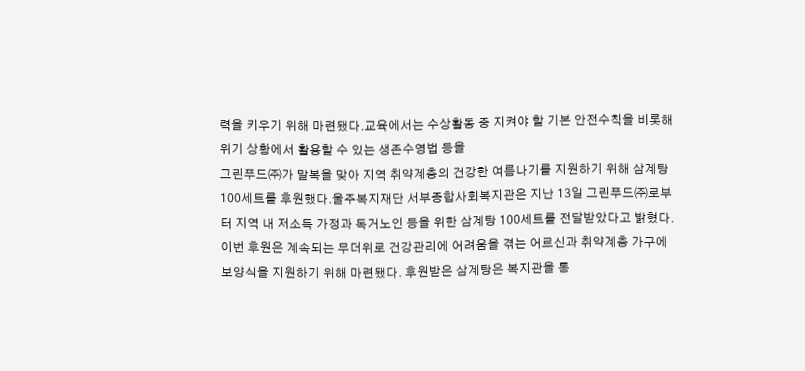력을 키우기 위해 마련됐다.교육에서는 수상활동 중 지켜야 할 기본 안전수칙을 비롯해 위기 상황에서 활용할 수 있는 생존수영법 등을
그린푸드㈜가 말복을 맞아 지역 취약계층의 건강한 여름나기를 지원하기 위해 삼계탕 100세트를 후원했다.울주복지재단 서부종합사회복지관은 지난 13일 그린푸드㈜로부터 지역 내 저소득 가정과 독거노인 등을 위한 삼계탕 100세트를 전달받았다고 밝혔다.이번 후원은 계속되는 무더위로 건강관리에 어려움을 겪는 어르신과 취약계층 가구에 보양식을 지원하기 위해 마련됐다. 후원받은 삼계탕은 복지관을 통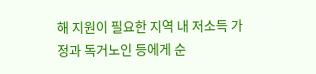해 지원이 필요한 지역 내 저소득 가정과 독거노인 등에게 순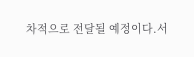차적으로 전달될 예정이다.서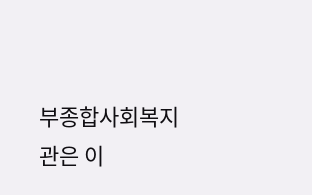부종합사회복지관은 이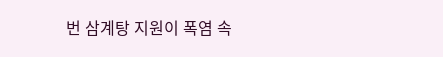번 삼계탕 지원이 폭염 속